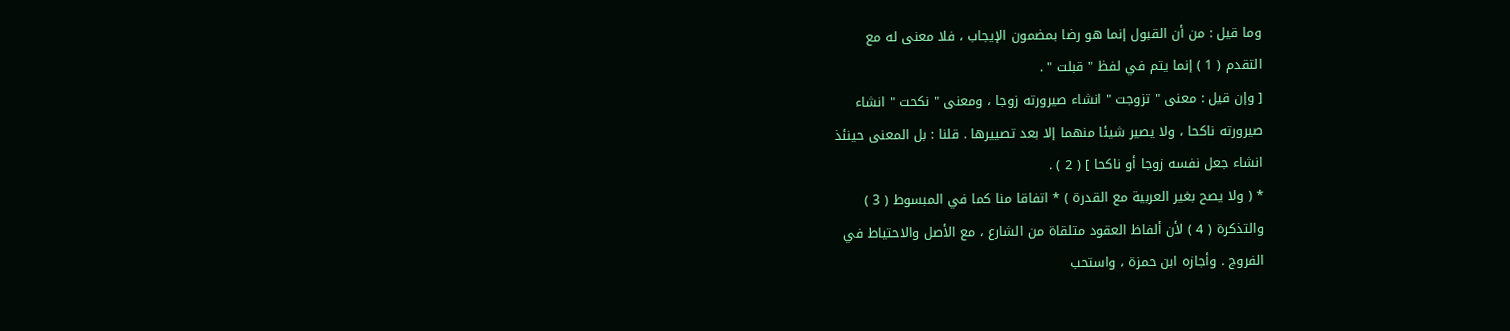وما قيل : من أن القبول إنما هو رضا بمضمون الإيجاب ، فلا معنى له مع
التقدم ( 1 ) إنما يتم في لفظ " قبلت " .
[ وإن قيل : معنى " تزوجت " انشاء صيرورته زوجا ، ومعنى " نكحت " انشاء
صيرورته ناكحا ، ولا يصير شيئا منهما إلا بعد تصييرها . قلنا : بل المعنى حينئذ
انشاء جعل نفسه زوجا أو ناكحا ] ( 2 ) .
* ( ولا يصح بغير العربية مع القدرة ) * اتفاقا منا كما في المبسوط ( 3 )
والتذكرة ( 4 ) لأن ألفاظ العقود متلقاة من الشارع ، مع الأصل والاحتياط في
الفروج . وأجازه ابن حمزة ، واستحب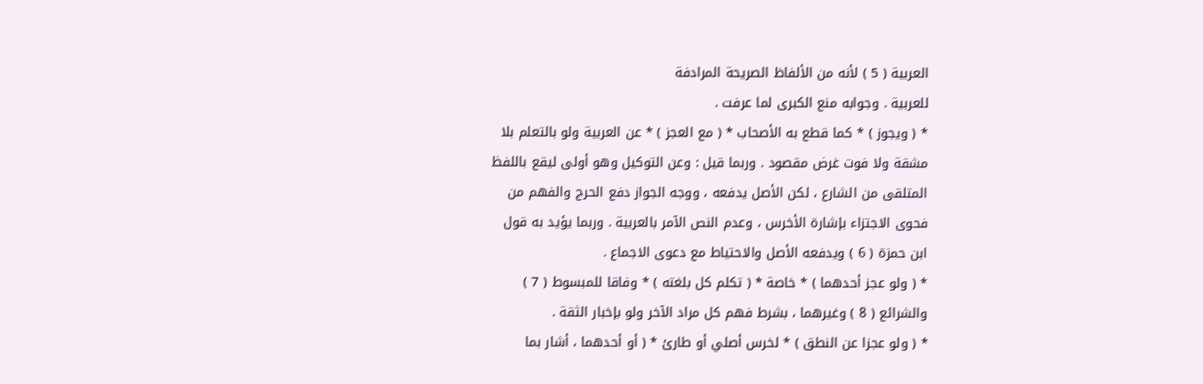العربية ( 5 ) لأنه من الألفاظ الصريحة المرادفة
للعربية . وجوابه منع الكبرى لما عرفت .
* ( ويجوز ) * كما قطع به الأصحاب * ( مع العجز ) * عن العربية ولو بالتعلم بلا
مشقة ولا فوت غرض مقصود . وربما قيل : وعن التوكيل وهو أولى ليقع باللفظ
المتلقى من الشارع ، لكن الأصل يدفعه ، ووجه الجواز دفع الحرج والفهم من
فحوى الاجتزاء بإشارة الأخرس ، وعدم النص الآمر بالعربية . وربما يؤيد به قول
ابن حمزة ( 6 ) ويدفعه الأصل والاحتياط مع دعوى الاجماع .
* ( ولو عجز أحدهما ) * خاصة * ( تكلم كل بلغته ) * وفاقا للمبسوط ( 7 )
والشرائع ( 8 ) وغيرهما ، بشرط فهم كل مراد الآخر ولو بإخبار الثقة .
* ( ولو عجزا عن النطق ) * لخرس أصلي أو طارئ * ( أو أحدهما ، أشار بما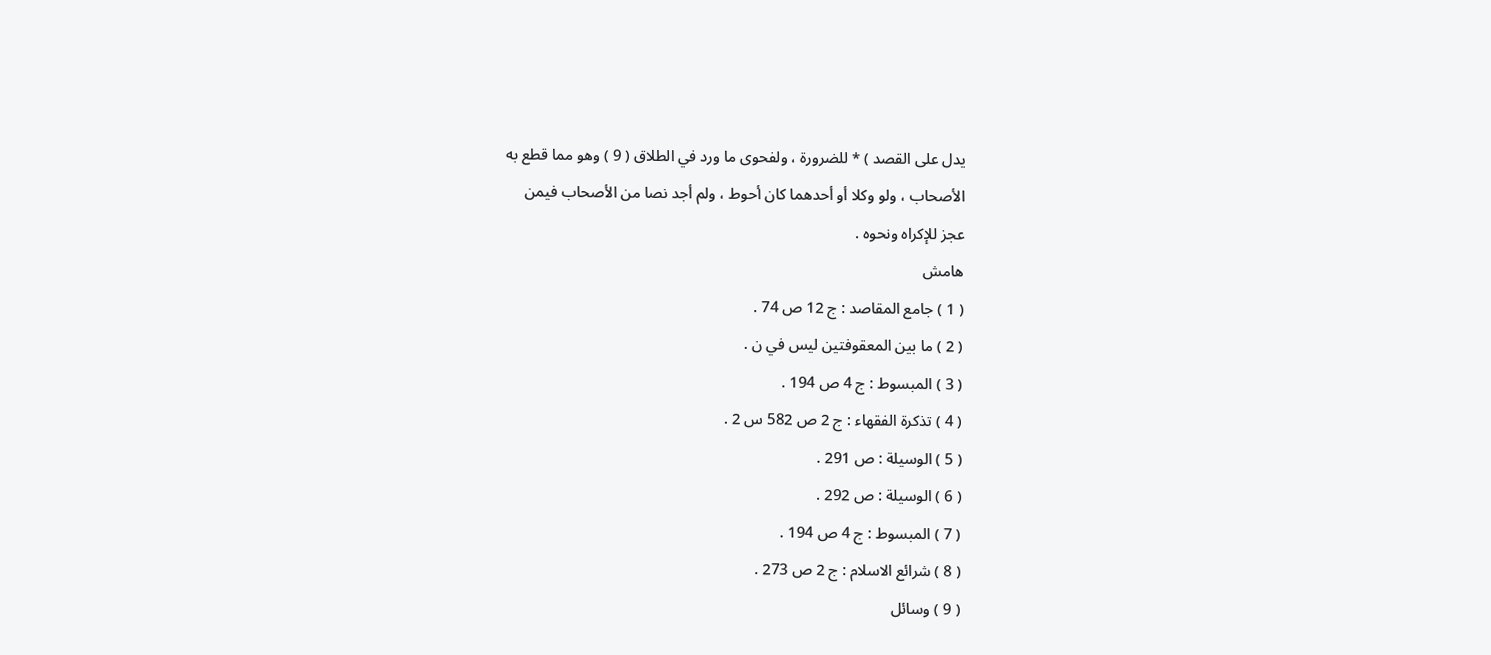يدل على القصد ) * للضرورة ، ولفحوى ما ورد في الطلاق ( 9 ) وهو مما قطع به
الأصحاب ، ولو وكلا أو أحدهما كان أحوط ، ولم أجد نصا من الأصحاب فيمن
عجز للإكراه ونحوه .
هامش
( 1 ) جامع المقاصد : ج 12 ص 74 .
( 2 ) ما بين المعقوفتين ليس في ن .
( 3 ) المبسوط : ج 4 ص 194 .
( 4 ) تذكرة الفقهاء : ج 2 ص 582 س 2 .
( 5 ) الوسيلة : ص 291 .
( 6 ) الوسيلة : ص 292 .
( 7 ) المبسوط : ج 4 ص 194 .
( 8 ) شرائع الاسلام : ج 2 ص 273 .
( 9 ) وسائل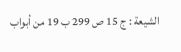الشيعة : ج 15 ص 299 ب 19 من أبواب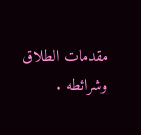مقدمات الطلاق وشرائطه .